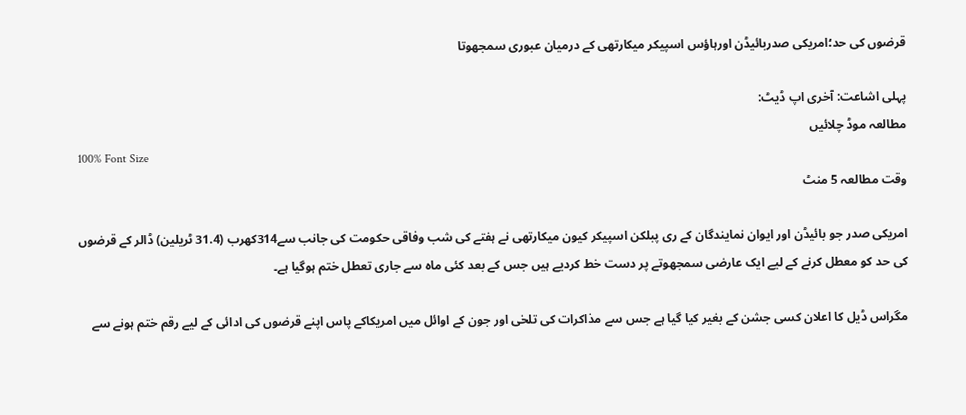قرضوں کی حد؛امریکی صدربائیڈن اورہاؤس اسپیکر میکارتھی کے درمیان عبوری سمجھوتا

پہلی اشاعت: آخری اپ ڈیٹ:
مطالعہ موڈ چلائیں
100% Font Size
وقت مطالعہ 5 منٹ

امریکی صدر جو بائیڈن اور ایوان نمایندگان کے ری پبلکن اسپیکر کیون میکارتھی نے ہفتے کی شب وفاقی حکومت کی جانب سے314کھرب (31.4 ٹریلین) ڈالر کے قرضوں کی حد کو معطل کرنے کے لیے ایک عارضی سمجھوتے پر دست خط کردیے ہیں جس کے بعد کئی ماہ سے جاری تعطل ختم ہوگیا ہے۔

مگراس ڈیل کا اعلان کسی جشن کے بغیر کیا گیا ہے جس سے مذاکرات کی تلخی اور جون کے اوائل میں امریکاکے پاس اپنے قرضوں کی ادائی کے لیے رقم ختم ہونے سے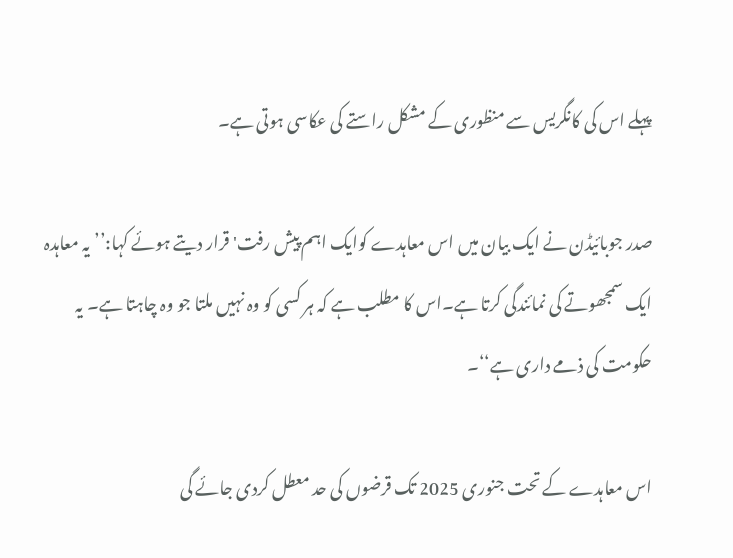پہلے اس کی کانگریس سے منظوری کے مشکل راستے کی عکاسی ہوتی ہے۔

صدر جوبائیڈن نے ایک بیان میں اس معاہدے کوایک اہم پیش رفت' قرار دیتے ہوئے کہا:’’یہ معاہدہ ایک سمجھوتے کی نمائندگی کرتا ہے۔اس کا مطلب ہے کہ ہر کسی کو وہ نہیں ملتا جو وہ چاہتا ہے۔ یہ حکومت کی ذمے داری ہے‘‘۔

اس معاہدے کے تحت جنوری 2025 تک قرضوں کی حد معطل کردی جائے گی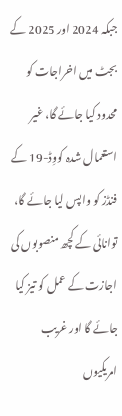جبکہ 2024 اور 2025 کے بجٹ میں اخراجات کو محدود کیا جائے گا، غیر استعمال شدہ کووِڈ-19 کے فنڈز کو واپس لیا جائے گا، توانائی کے کچھ منصوبوں کی اجازت کے عمل کو تیز کیا جائے گا اور غریب امریکیوں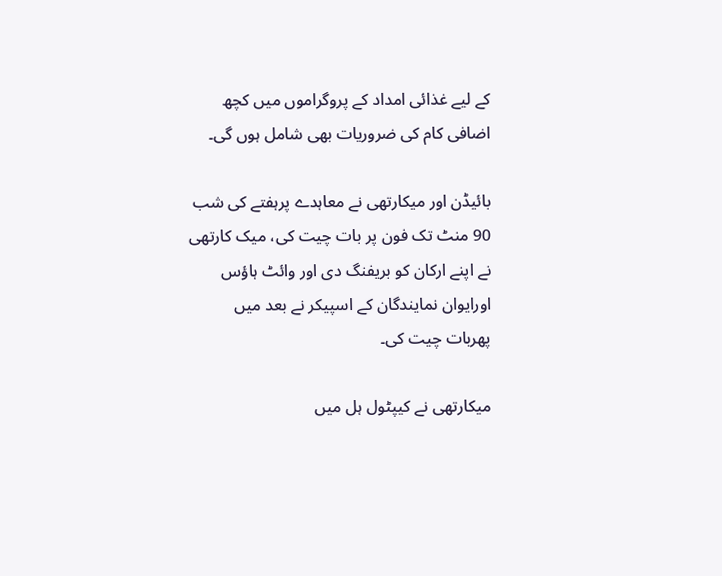کے لیے غذائی امداد کے پروگراموں میں کچھ اضافی کام کی ضروریات بھی شامل ہوں گی۔

بائیڈن اور میکارتھی نے معاہدے پرہفتے کی شب 90 منٹ تک فون پر بات چیت کی، میک کارتھی نے اپنے ارکان کو بریفنگ دی اور وائٹ ہاؤس اورایوان نمایندگان کے اسپیکر نے بعد میں پھربات چیت کی۔

میکارتھی نے کیپٹول ہل میں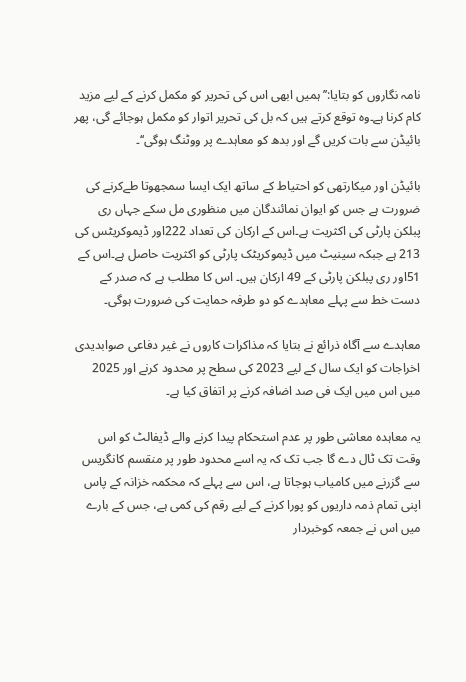نامہ نگاروں کو بتایا:’’ہمیں ابھی اس کی تحریر کو مکمل کرنے کے لیے مزید کام کرنا ہے۔وہ توقع کرتے ہیں کہ بل کی تحریر اتوار کو مکمل ہوجائے گی، پھر بائیڈن سے بات کریں گے اور بدھ کو معاہدے پر ووٹنگ ہوگی‘‘۔

بائیڈن اور میکارتھی کو احتیاط کے ساتھ ایک ایسا سمجھوتا طےکرنے کی ضرورت ہے جس کو ایوان نمائندگان میں منظوری مل سکے جہاں ری پبلکن پارٹی کی اکثریت ہے۔اس کے ارکان کی تعداد 222اور ڈیموکریٹس کی 213 ہے جبکہ سینیٹ میں ڈیموکریٹک پارٹی کو اکثریت حاصل ہے۔اس کے 51اور ری پبلکن پارٹی کے 49 ارکان ہیں۔ اس کا مطلب ہے کہ صدر کے دست خط سے پہلے معاہدے کو دو طرفہ حمایت کی ضرورت ہوگی۔

معاہدے سے آگاہ ذرائع نے بتایا کہ مذاکرات کاروں نے غیر دفاعی صوابدیدی اخراجات کو ایک سال کے لیے 2023 کی سطح پر محدود کرنے اور 2025 میں اس میں ایک فی صد اضافہ کرنے پر اتفاق کیا ہے۔

یہ معاہدہ معاشی طور پر عدم استحکام پیدا کرنے والے ڈیفالٹ کو اس وقت تک ٹال دے گا جب تک کہ یہ اسے محدود طور پر منقسم کانگریس سے گزرنے میں کامیاب ہوجاتا ہے، اس سے پہلے کہ محکمہ خزانہ کے پاس اپنی تمام ذمہ داریوں کو پورا کرنے کے لیے رقم کی کمی ہے، جس کے بارے میں اس نے جمعہ کوخبردار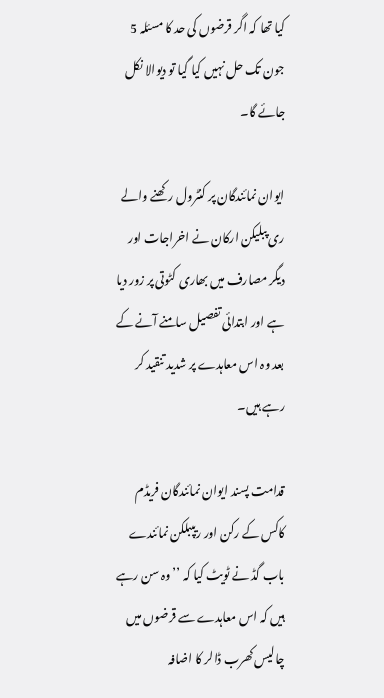کیا تھا کہ اگر قرضوں کی حد کا مسئلہ 5 جون تک حل نہیں کیا گیا تو دیوالا نکل جائے گا۔

ایوان نمائندگان پر کنٹرول رکھنے والے ری پبلیکن ارکان نے اخراجات اور دیگر مصارف میں بھاری کٹوتی پر زور دیا ہے اور ابتدائی تفصیل سامنے آنے کے بعد وہ اس معاہدے پر شدید تنقید کر رہے ہیں۔

قدامت پسند ایوان نمائندگان فریڈم کاکس کے رکن اور ریپبلکن نمائندے باب گڈ نے ٹویٹ کیا کہ ’’وہ سن رہے ہیں کہ اس معاہدے سے قرضوں میں چالیس کھرب ڈالر کا اضافہ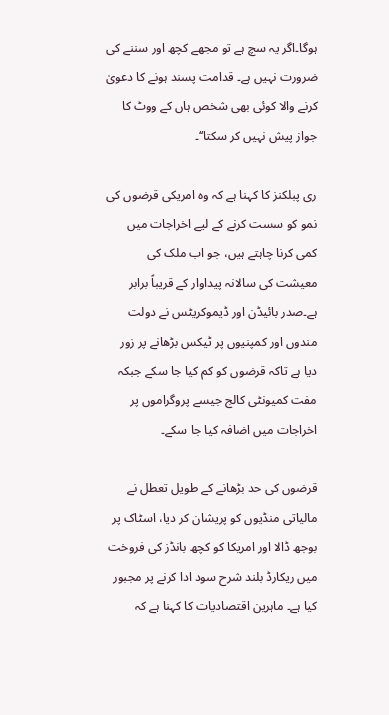ہوگا۔اگر یہ سچ ہے تو مجھے کچھ اور سننے کی ضرورت نہیں ہے۔ قدامت پسند ہونے کا دعویٰ کرنے والا کوئی بھی شخص ہاں کے ووٹ کا جواز پیش نہیں کر سکتا‘‘۔

ری پبلکنز کا کہنا ہے کہ وہ امریکی قرضوں کی نمو کو سست کرنے کے لیے اخراجات میں کمی کرنا چاہتے ہیں، جو اب ملک کی معیشت کی سالانہ پیداوار کے قریباً برابر ہے۔صدر بائیڈن اور ڈیموکریٹس نے دولت مندوں اور کمپنیوں پر ٹیکس بڑھانے پر زور دیا ہے تاکہ قرضوں کو کم کیا جا سکے جبکہ مفت کمیونٹی کالج جیسے پروگراموں پر اخراجات میں اضافہ کیا جا سکے۔

قرضوں کی حد بڑھانے کے طویل تعطل نے مالیاتی منڈیوں کو پریشان کر دیا، اسٹاک پر بوجھ ڈالا اور امریکا کو کچھ بانڈز کی فروخت میں ریکارڈ بلند شرح سود ادا کرنے پر مجبور کیا ہے۔ ماہرین اقتصادیات کا کہنا ہے کہ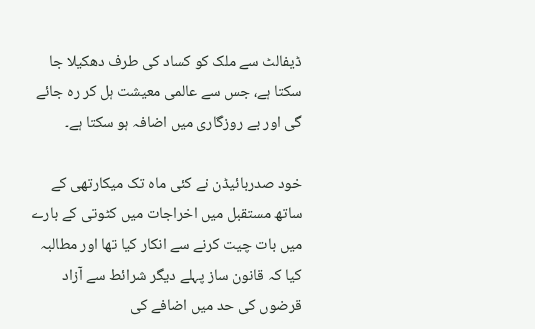ڈیفالٹ سے ملک کو کساد کی طرف دھکیلا جا سکتا ہے، جس سے عالمی معیشت ہل کر رہ جائے گی اور بے روزگاری میں اضافہ ہو سکتا ہے۔

خود صدربائیڈن نے کئی ماہ تک میکارتھی کے ساتھ مستقبل میں اخراجات میں کٹوتی کے بارے میں بات چیت کرنے سے انکار کیا تھا اور مطالبہ کیا کہ قانون ساز پہلے دیگر شرائط سے آزاد قرضوں کی حد میں اضافے کی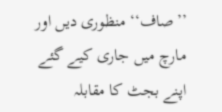’’صاف‘‘ منظوری دیں اور مارچ میں جاری کیے گئے اپنے بجٹ کا مقابلہ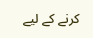کرنے کے لیے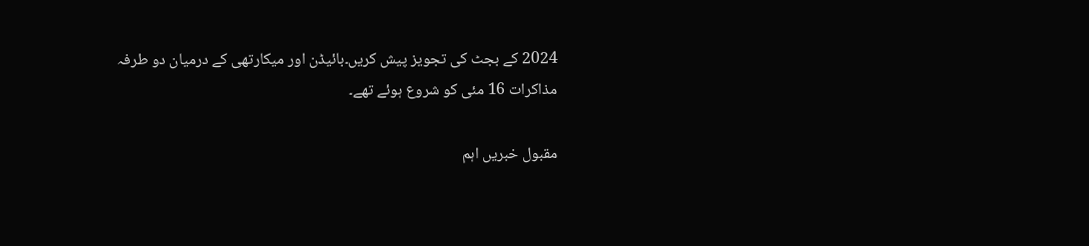2024 کے بجٹ کی تجویز پیش کریں۔بائیڈن اور میکارتھی کے درمیان دو طرفہ مذاکرات 16 مئی کو شروع ہوئے تھے۔

مقبول خبریں اہم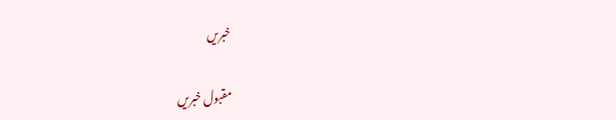خبریں

مقبول خبریں